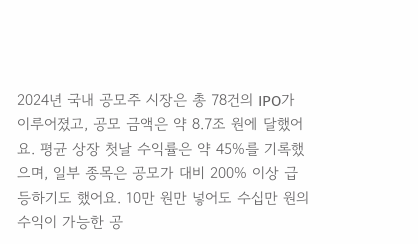2024년 국내 공모주 시장은 총 78건의 IPO가 이루어졌고, 공모 금액은 약 8.7조 원에 달했어요. 평균 상장 첫날 수익률은 약 45%를 기록했으며, 일부 종목은 공모가 대비 200% 이상 급등하기도 했어요. 10만 원만 넣어도 수십만 원의 수익이 가능한 공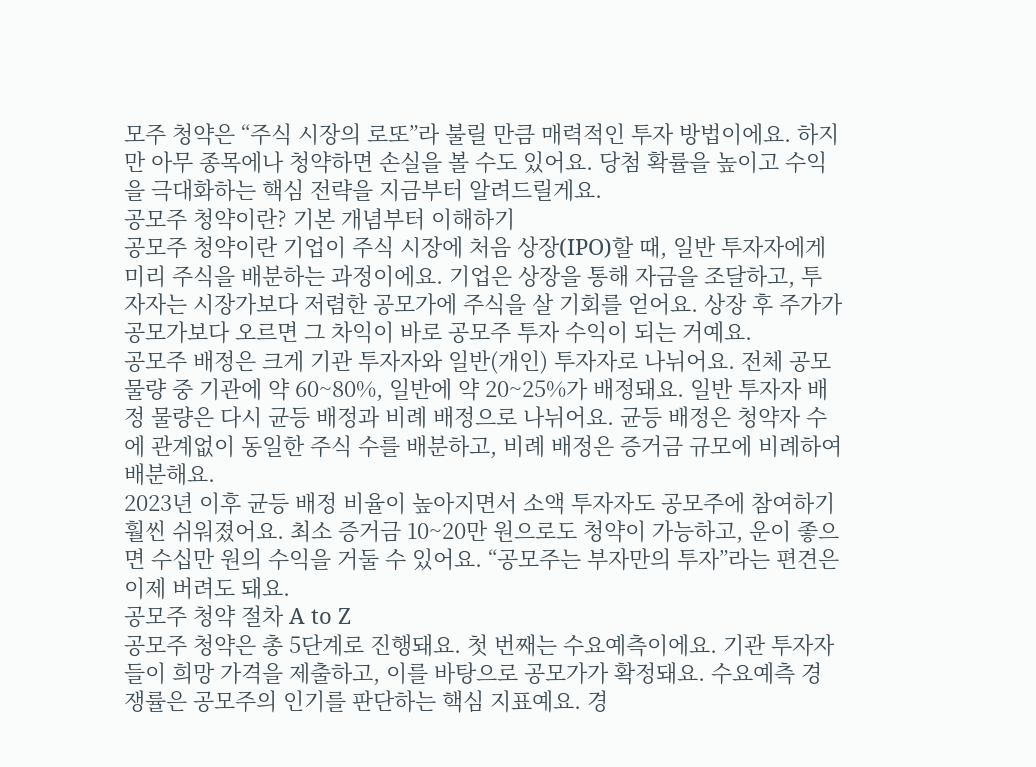모주 청약은 “주식 시장의 로또”라 불릴 만큼 매력적인 투자 방법이에요. 하지만 아무 종목에나 청약하면 손실을 볼 수도 있어요. 당첨 확률을 높이고 수익을 극대화하는 핵심 전략을 지금부터 알려드릴게요.
공모주 청약이란? 기본 개념부터 이해하기
공모주 청약이란 기업이 주식 시장에 처음 상장(IPO)할 때, 일반 투자자에게 미리 주식을 배분하는 과정이에요. 기업은 상장을 통해 자금을 조달하고, 투자자는 시장가보다 저렴한 공모가에 주식을 살 기회를 얻어요. 상장 후 주가가 공모가보다 오르면 그 차익이 바로 공모주 투자 수익이 되는 거예요.
공모주 배정은 크게 기관 투자자와 일반(개인) 투자자로 나뉘어요. 전체 공모 물량 중 기관에 약 60~80%, 일반에 약 20~25%가 배정돼요. 일반 투자자 배정 물량은 다시 균등 배정과 비례 배정으로 나뉘어요. 균등 배정은 청약자 수에 관계없이 동일한 주식 수를 배분하고, 비례 배정은 증거금 규모에 비례하여 배분해요.
2023년 이후 균등 배정 비율이 높아지면서 소액 투자자도 공모주에 참여하기 훨씬 쉬워졌어요. 최소 증거금 10~20만 원으로도 청약이 가능하고, 운이 좋으면 수십만 원의 수익을 거둘 수 있어요. “공모주는 부자만의 투자”라는 편견은 이제 버려도 돼요.
공모주 청약 절차 A to Z
공모주 청약은 총 5단계로 진행돼요. 첫 번째는 수요예측이에요. 기관 투자자들이 희망 가격을 제출하고, 이를 바탕으로 공모가가 확정돼요. 수요예측 경쟁률은 공모주의 인기를 판단하는 핵심 지표예요. 경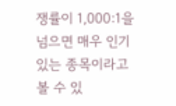쟁률이 1,000:1을 넘으면 매우 인기 있는 종목이라고 볼 수 있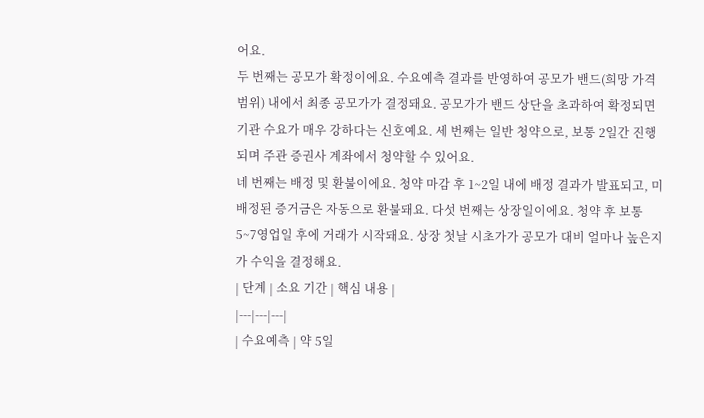어요.
두 번째는 공모가 확정이에요. 수요예측 결과를 반영하여 공모가 밴드(희망 가격 범위) 내에서 최종 공모가가 결정돼요. 공모가가 밴드 상단을 초과하여 확정되면 기관 수요가 매우 강하다는 신호예요. 세 번째는 일반 청약으로, 보통 2일간 진행되며 주관 증권사 계좌에서 청약할 수 있어요.
네 번째는 배정 및 환불이에요. 청약 마감 후 1~2일 내에 배정 결과가 발표되고, 미배정된 증거금은 자동으로 환불돼요. 다섯 번째는 상장일이에요. 청약 후 보통 5~7영업일 후에 거래가 시작돼요. 상장 첫날 시초가가 공모가 대비 얼마나 높은지가 수익을 결정해요.
| 단계 | 소요 기간 | 핵심 내용 |
|---|---|---|
| 수요예측 | 약 5일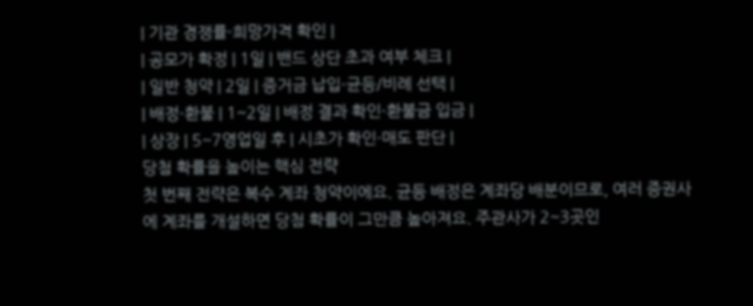| 기관 경쟁률·희망가격 확인 |
| 공모가 확정 | 1일 | 밴드 상단 초과 여부 체크 |
| 일반 청약 | 2일 | 증거금 납입·균등/비례 선택 |
| 배정·환불 | 1~2일 | 배정 결과 확인·환불금 입금 |
| 상장 | 5~7영업일 후 | 시초가 확인·매도 판단 |
당첨 확률을 높이는 핵심 전략
첫 번째 전략은 복수 계좌 청약이에요. 균등 배정은 계좌당 배분이므로, 여러 증권사에 계좌를 개설하면 당첨 확률이 그만큼 높아져요. 주관사가 2~3곳인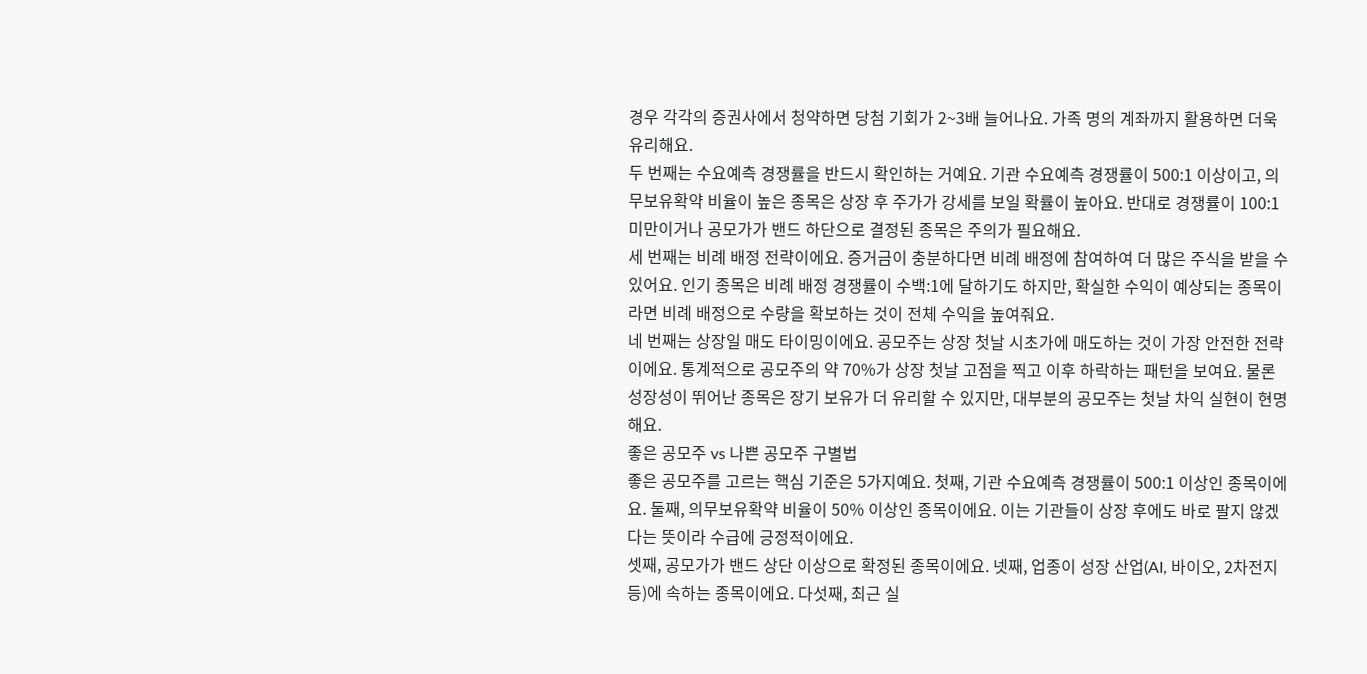경우 각각의 증권사에서 청약하면 당첨 기회가 2~3배 늘어나요. 가족 명의 계좌까지 활용하면 더욱 유리해요.
두 번째는 수요예측 경쟁률을 반드시 확인하는 거예요. 기관 수요예측 경쟁률이 500:1 이상이고, 의무보유확약 비율이 높은 종목은 상장 후 주가가 강세를 보일 확률이 높아요. 반대로 경쟁률이 100:1 미만이거나 공모가가 밴드 하단으로 결정된 종목은 주의가 필요해요.
세 번째는 비례 배정 전략이에요. 증거금이 충분하다면 비례 배정에 참여하여 더 많은 주식을 받을 수 있어요. 인기 종목은 비례 배정 경쟁률이 수백:1에 달하기도 하지만, 확실한 수익이 예상되는 종목이라면 비례 배정으로 수량을 확보하는 것이 전체 수익을 높여줘요.
네 번째는 상장일 매도 타이밍이에요. 공모주는 상장 첫날 시초가에 매도하는 것이 가장 안전한 전략이에요. 통계적으로 공모주의 약 70%가 상장 첫날 고점을 찍고 이후 하락하는 패턴을 보여요. 물론 성장성이 뛰어난 종목은 장기 보유가 더 유리할 수 있지만, 대부분의 공모주는 첫날 차익 실현이 현명해요.
좋은 공모주 vs 나쁜 공모주 구별법
좋은 공모주를 고르는 핵심 기준은 5가지예요. 첫째, 기관 수요예측 경쟁률이 500:1 이상인 종목이에요. 둘째, 의무보유확약 비율이 50% 이상인 종목이에요. 이는 기관들이 상장 후에도 바로 팔지 않겠다는 뜻이라 수급에 긍정적이에요.
셋째, 공모가가 밴드 상단 이상으로 확정된 종목이에요. 넷째, 업종이 성장 산업(AI, 바이오, 2차전지 등)에 속하는 종목이에요. 다섯째, 최근 실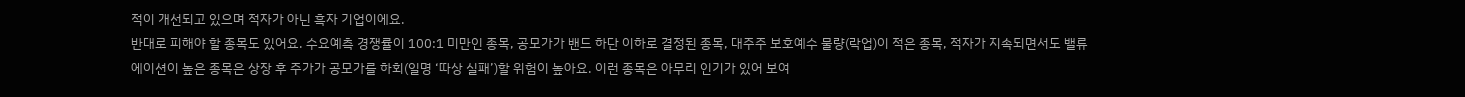적이 개선되고 있으며 적자가 아닌 흑자 기업이에요.
반대로 피해야 할 종목도 있어요. 수요예측 경쟁률이 100:1 미만인 종목, 공모가가 밴드 하단 이하로 결정된 종목, 대주주 보호예수 물량(락업)이 적은 종목, 적자가 지속되면서도 밸류에이션이 높은 종목은 상장 후 주가가 공모가를 하회(일명 ‘따상 실패’)할 위험이 높아요. 이런 종목은 아무리 인기가 있어 보여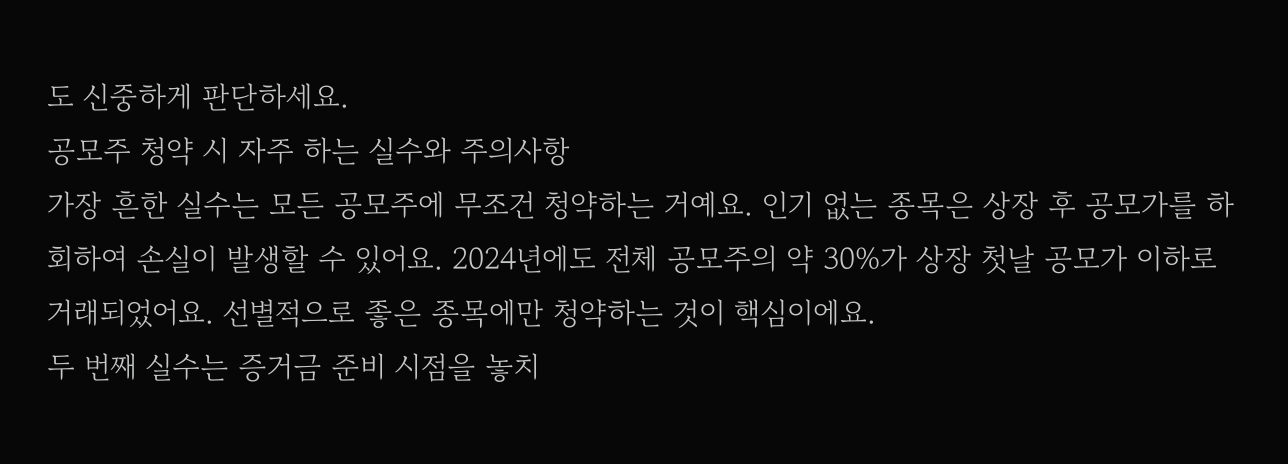도 신중하게 판단하세요.
공모주 청약 시 자주 하는 실수와 주의사항
가장 흔한 실수는 모든 공모주에 무조건 청약하는 거예요. 인기 없는 종목은 상장 후 공모가를 하회하여 손실이 발생할 수 있어요. 2024년에도 전체 공모주의 약 30%가 상장 첫날 공모가 이하로 거래되었어요. 선별적으로 좋은 종목에만 청약하는 것이 핵심이에요.
두 번째 실수는 증거금 준비 시점을 놓치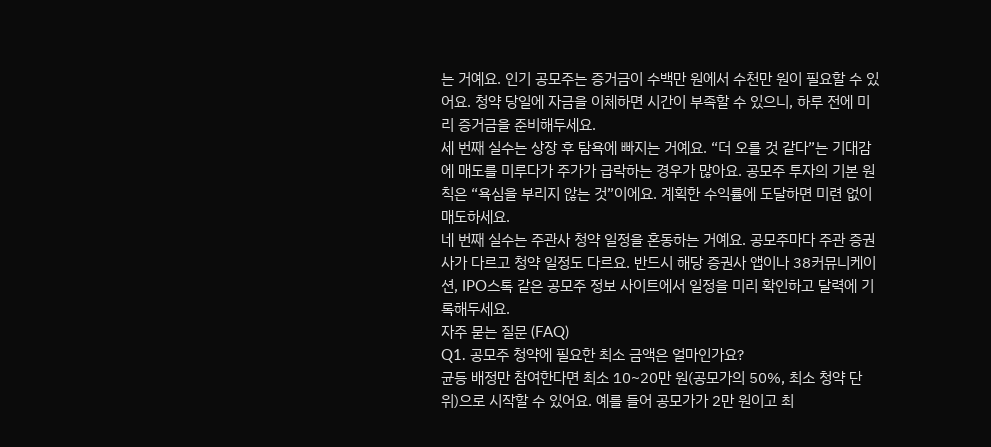는 거예요. 인기 공모주는 증거금이 수백만 원에서 수천만 원이 필요할 수 있어요. 청약 당일에 자금을 이체하면 시간이 부족할 수 있으니, 하루 전에 미리 증거금을 준비해두세요.
세 번째 실수는 상장 후 탐욕에 빠지는 거예요. “더 오를 것 같다”는 기대감에 매도를 미루다가 주가가 급락하는 경우가 많아요. 공모주 투자의 기본 원칙은 “욕심을 부리지 않는 것”이에요. 계획한 수익률에 도달하면 미련 없이 매도하세요.
네 번째 실수는 주관사 청약 일정을 혼동하는 거예요. 공모주마다 주관 증권사가 다르고 청약 일정도 다르요. 반드시 해당 증권사 앱이나 38커뮤니케이션, IPO스톡 같은 공모주 정보 사이트에서 일정을 미리 확인하고 달력에 기록해두세요.
자주 묻는 질문 (FAQ)
Q1. 공모주 청약에 필요한 최소 금액은 얼마인가요?
균등 배정만 참여한다면 최소 10~20만 원(공모가의 50%, 최소 청약 단위)으로 시작할 수 있어요. 예를 들어 공모가가 2만 원이고 최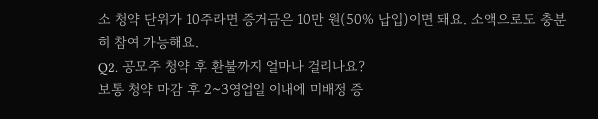소 청약 단위가 10주라면 증거금은 10만 원(50% 납입)이면 돼요. 소액으로도 충분히 참여 가능해요.
Q2. 공모주 청약 후 환불까지 얼마나 걸리나요?
보통 청약 마감 후 2~3영업일 이내에 미배정 증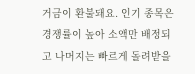거금이 환불돼요. 인기 종목은 경쟁률이 높아 소액만 배정되고 나머지는 빠르게 돌려받을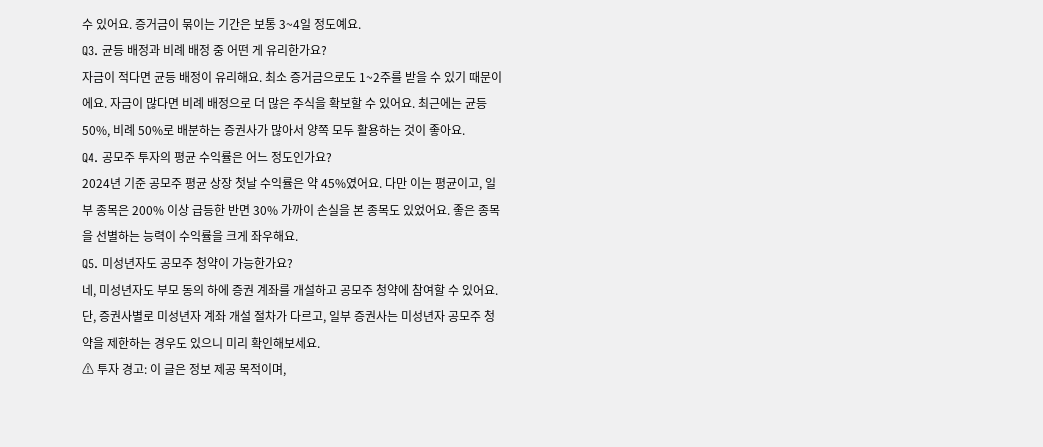수 있어요. 증거금이 묶이는 기간은 보통 3~4일 정도예요.
Q3. 균등 배정과 비례 배정 중 어떤 게 유리한가요?
자금이 적다면 균등 배정이 유리해요. 최소 증거금으로도 1~2주를 받을 수 있기 때문이에요. 자금이 많다면 비례 배정으로 더 많은 주식을 확보할 수 있어요. 최근에는 균등 50%, 비례 50%로 배분하는 증권사가 많아서 양쪽 모두 활용하는 것이 좋아요.
Q4. 공모주 투자의 평균 수익률은 어느 정도인가요?
2024년 기준 공모주 평균 상장 첫날 수익률은 약 45%였어요. 다만 이는 평균이고, 일부 종목은 200% 이상 급등한 반면 30% 가까이 손실을 본 종목도 있었어요. 좋은 종목을 선별하는 능력이 수익률을 크게 좌우해요.
Q5. 미성년자도 공모주 청약이 가능한가요?
네, 미성년자도 부모 동의 하에 증권 계좌를 개설하고 공모주 청약에 참여할 수 있어요. 단, 증권사별로 미성년자 계좌 개설 절차가 다르고, 일부 증권사는 미성년자 공모주 청약을 제한하는 경우도 있으니 미리 확인해보세요.
⚠ 투자 경고: 이 글은 정보 제공 목적이며,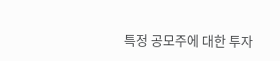특정 공모주에 대한 투자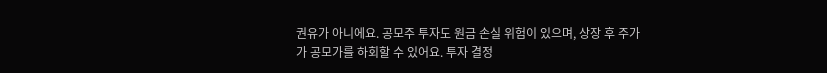권유가 아니에요. 공모주 투자도 원금 손실 위험이 있으며, 상장 후 주가가 공모가를 하회할 수 있어요. 투자 결정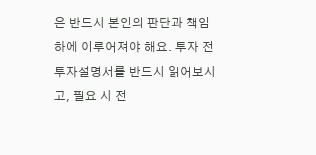은 반드시 본인의 판단과 책임 하에 이루어져야 해요. 투자 전 투자설명서를 반드시 읽어보시고, 필요 시 전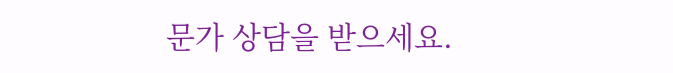문가 상담을 받으세요.